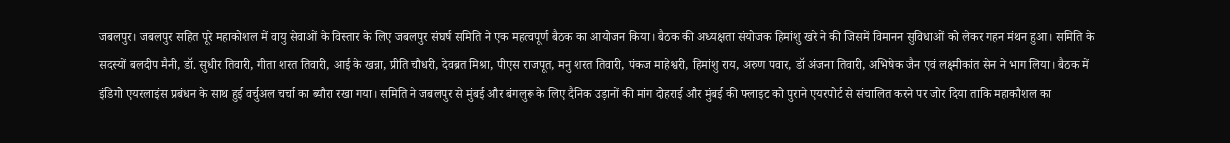जबलपुर। जबलपुर सहित पूरे महाकोशल में वायु सेवाओं के विस्तार के लिए जबलपुर संघर्ष समिति ने एक महत्वपूर्ण बैठक का आयोजन किया। बैठक की अध्यक्षता संयोजक हिमांशु खरे ने की जिसमें विमानन सुविधाओं को लेकर गहन मंथन हुआ। समिति के सदस्यों बलदीप मैनी, डॉ. सुधीर तिवारी, गीता शरत तिवारी, आई के खन्ना, प्रीति चौधरी, देवब्रत मिश्रा, पीएस राजपूत, मनु शरत तिवारी, पंकज माहेश्वरी, हिमांशु राय, अरुण पवार, डॉ अंजना तिवारी, अभिषेक जैन एवं लक्ष्मीकांत सेन ने भाग लिया। बैठक में इंडिगो एयरलाइंस प्रबंधन के साथ हुई वर्चुअल चर्चा का ब्यौरा रखा गया। समिति ने जबलपुर से मुंबई और बंगलुरू के लिए दैनिक उड़ानों की मांग दोहराई और मुंबई की फ्लाइट को पुराने एयरपोर्ट से संचालित करने पर जोर दिया ताकि महाकौशल का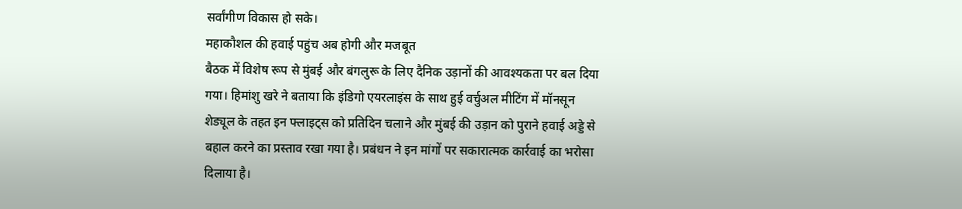सर्वांगीण विकास हो सके।
महाकौशल की हवाई पहुंच अब होगी और मजबूत
बैठक में विशेष रूप से मुंबई और बंगलुरू के लिए दैनिक उड़ानों की आवश्यकता पर बल दिया गया। हिमांशु खरे ने बताया कि इंडिगो एयरलाइंस के साथ हुई वर्चुअल मीटिंग में मॉनसून शेड्यूल के तहत इन फ्लाइट्स को प्रतिदिन चलाने और मुंबई की उड़ान को पुराने हवाई अड्डे से बहाल करने का प्रस्ताव रखा गया है। प्रबंधन ने इन मांगों पर सकारात्मक कार्रवाई का भरोसा दिलाया है।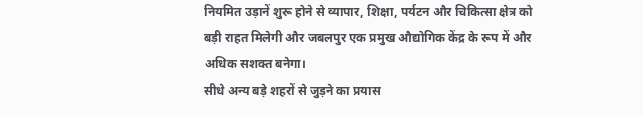नियमित उड़ानें शुरू होने से व्यापार, शिक्षा, पर्यटन और चिकित्सा क्षेत्र को बड़ी राहत मिलेगी और जबलपुर एक प्रमुख औद्योगिक केंद्र के रूप में और अधिक सशक्त बनेगा।
सीधे अन्य बड़े शहरों से जुड़ने का प्रयास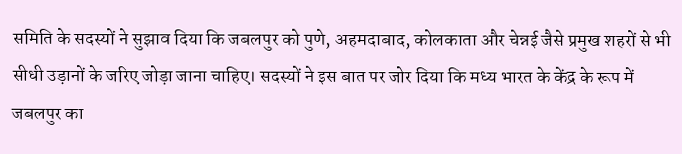समिति के सदस्यों ने सुझाव दिया कि जबलपुर को पुणे, अहमदाबाद, कोलकाता और चेन्नई जैसे प्रमुख शहरों से भी सीधी उड़ानों के जरिए जोड़ा जाना चाहिए। सदस्यों ने इस बात पर जोर दिया कि मध्य भारत के केंद्र के रूप में जबलपुर का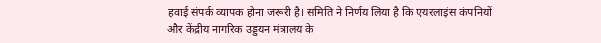हवाई संपर्क व्यापक होना जरूरी है। समिति ने निर्णय लिया है कि एयरलाइंस कंपनियों और केंद्रीय नागरिक उड्डयन मंत्रालय के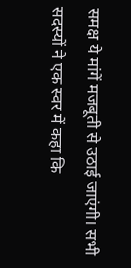समक्ष ये मांगें मजबूती से उठाई जाएंगी। सभी सदस्यों ने एक स्वर में कहा कि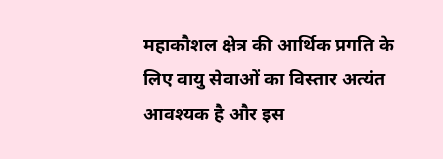महाकौशल क्षेत्र की आर्थिक प्रगति के लिए वायु सेवाओं का विस्तार अत्यंत आवश्यक है और इस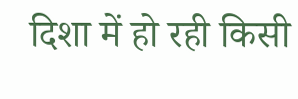दिशा में हो रही किसी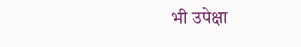भी उपेक्षा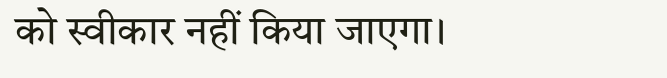को स्वीकार नहीं किया जाएगा।